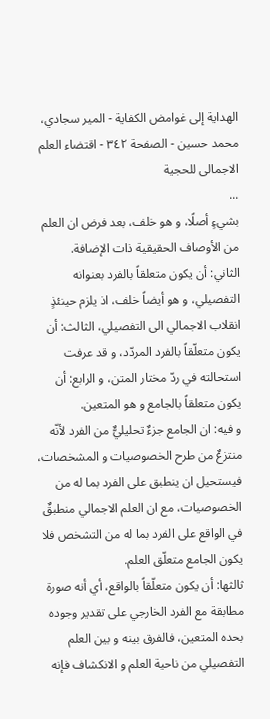الهداية إلى غوامض الكفاية - المير سجادي، محمد حسين - الصفحة ٣٤٢ - اقتضاء العلم الاجمالى للحجية
...
بشيءٍ أصلًا، و هو خلف، بعد فرض ان العلم من الأوصاف الحقيقية ذات الإضافة.
الثاني: أن يكون متعلقاً بالفرد بعنوانه التفصيلي، و هو أيضاً خلف، اذ يلزم حينئذٍ انقلاب الاجمالي الى التفصيلي، الثالث: أن يكون متعلّقاً بالفرد المردّد، و قد عرفت استحالته في ردّ مختار المتن، و الرابع: أن يكون متعلقاً بالجامع و هو المتعين.
و فيه: ان الجامع جزءٌ تحليليٌّ من الفرد لأنّه منتزعٌ من طرح الخصوصيات و المشخصات، فيستحيل ان ينطبق على الفرد بما له من الخصوصيات، مع ان العلم الاجمالي منطبقٌ في الواقع على الفرد بما له من التشخص فلا يكون الجامع متعلّق العلم.
ثالثها: أن يكون متعلّقاً بالواقع، أي أنه صورة مطابقة مع الفرد الخارجي على تقدير وجوده بحده المتعين، فالفرق بينه و بين العلم التفصيلي من ناحية العلم و الانكشاف فإنه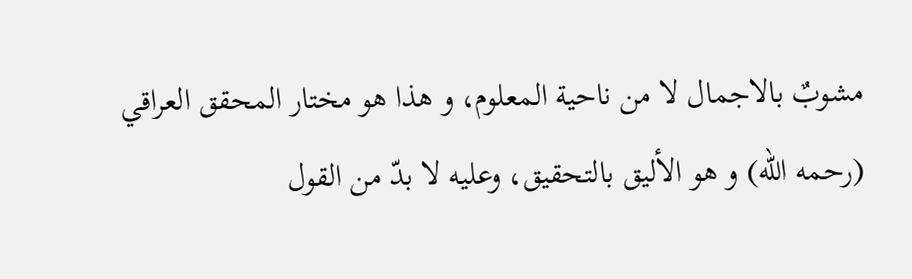مشوبٌ بالاجمال لا من ناحية المعلوم، و هذا هو مختار المحقق العراقي (رحمه اللّه) و هو الأليق بالتحقيق، وعليه لا بدّ من القول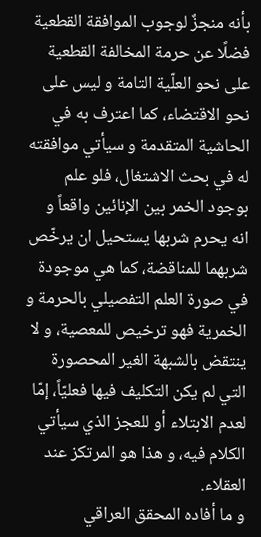بأنه منجزٌ لوجوب الموافقة القطعية فضلًا عن حرمة المخالفة القطعية على نحو العلّية التامة و ليس على نحو الاقتضاء، كما اعترف به في الحاشية المتقدمة و سيأتي موافقته له في بحث الاشتغال، فلو علم بوجود الخمر بين الإنائين واقعاً و انه يحرم شربها يستحيل ان يرخّص شربهما للمناقضة، كما هي موجودة في صورة العلم التفصيلي بالحرمة و الخمرية فهو ترخيص للمعصية، و لا ينتقض بالشبهة الغير المحصورة التي لم يكن التكليف فيها فعليّاً، إمّا لعدم الابتلاء أو للعجز الذي سيأتي الكلام فيه، و هذا هو المرتكز عند العقلاء.
و ما أفاده المحقق العراقي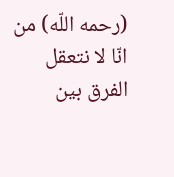(رحمه اللّه) من انّا لا نتعقل الفرق بين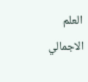العلم الاجمالي